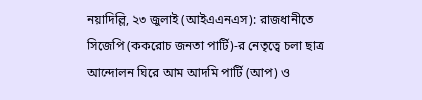নয়াদিল্লি, ২৩ জুলাই (আইএএনএস): রাজধানীতে সিজেপি (ককরোচ জনতা পার্টি)-র নেতৃত্বে চলা ছাত্র আন্দোলন ঘিরে আম আদমি পার্টি (আপ) ও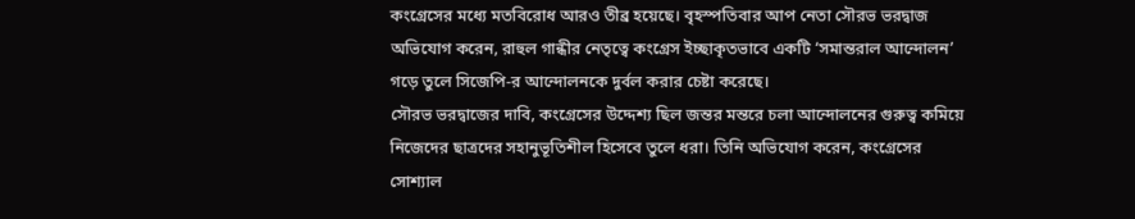কংগ্রেসের মধ্যে মতবিরোধ আরও তীব্র হয়েছে। বৃহস্পতিবার আপ নেতা সৌরভ ভরদ্বাজ অভিযোগ করেন, রাহুল গান্ধীর নেতৃত্বে কংগ্রেস ইচ্ছাকৃতভাবে একটি ‘সমান্তরাল আন্দোলন’ গড়ে তুলে সিজেপি-র আন্দোলনকে দুর্বল করার চেষ্টা করেছে।
সৌরভ ভরদ্বাজের দাবি, কংগ্রেসের উদ্দেশ্য ছিল জন্তর মন্তরে চলা আন্দোলনের গুরুত্ব কমিয়ে নিজেদের ছাত্রদের সহানুভূতিশীল হিসেবে তুলে ধরা। তিনি অভিযোগ করেন, কংগ্রেসের সোশ্যাল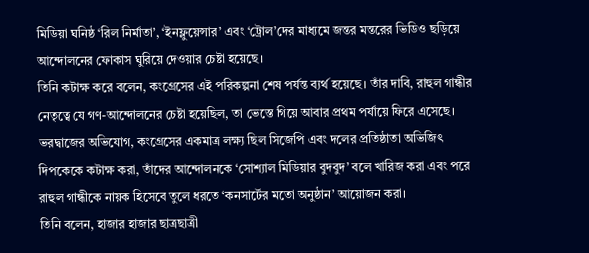মিডিয়া ঘনিষ্ঠ ‘রিল নির্মাতা’, ‘ইনফ্লুয়েন্সার’ এবং ‘ট্রোল’দের মাধ্যমে জন্তর মন্তরের ভিডিও ছড়িয়ে আন্দোলনের ফোকাস ঘুরিয়ে দেওয়ার চেষ্টা হয়েছে।
তিনি কটাক্ষ করে বলেন, কংগ্রেসের এই পরিকল্পনা শেষ পর্যন্ত ব্যর্থ হয়েছে। তাঁর দাবি, রাহুল গান্ধীর নেতৃত্বে যে গণ-আন্দোলনের চেষ্টা হয়েছিল, তা ভেস্তে গিয়ে আবার প্রথম পর্যায়ে ফিরে এসেছে।
ভরদ্বাজের অভিযোগ, কংগ্রেসের একমাত্র লক্ষ্য ছিল সিজেপি এবং দলের প্রতিষ্ঠাতা অভিজিৎ দিপকেকে কটাক্ষ করা, তাঁদের আন্দোলনকে ‘সোশ্যাল মিডিয়ার বুদবুদ’ বলে খারিজ করা এবং পরে রাহুল গান্ধীকে নায়ক হিসেবে তুলে ধরতে ‘কনসার্টের মতো অনুষ্ঠান’ আয়োজন করা।
তিনি বলেন, হাজার হাজার ছাত্রছাত্রী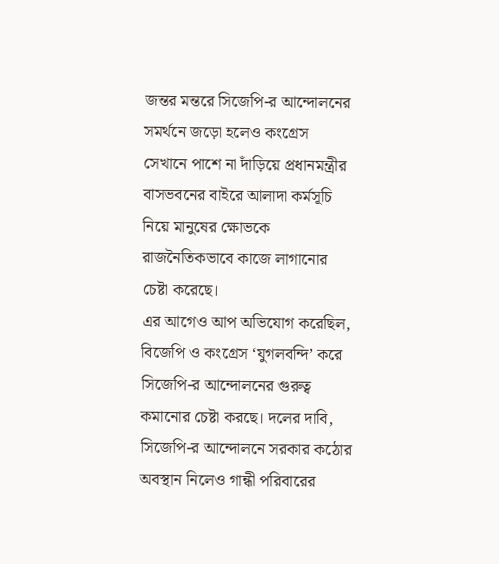জন্তর মন্তরে সিজেপি-র আন্দোলনের সমর্থনে জড়ো হলেও কংগ্রেস সেখানে পাশে না দাঁড়িয়ে প্রধানমন্ত্রীর বাসভবনের বাইরে আলাদা কর্মসূচি নিয়ে মানুষের ক্ষোভকে রাজনৈতিকভাবে কাজে লাগানোর চেষ্টা করেছে।
এর আগেও আপ অভিযোগ করেছিল, বিজেপি ও কংগ্রেস ‘যুগলবন্দি’ করে সিজেপি-র আন্দোলনের গুরুত্ব কমানোর চেষ্টা করছে। দলের দাবি, সিজেপি-র আন্দোলনে সরকার কঠোর অবস্থান নিলেও গান্ধী পরিবারের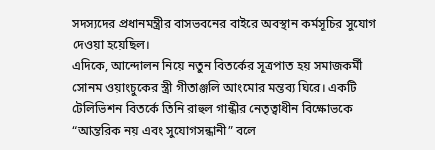সদস্যদের প্রধানমন্ত্রীর বাসভবনের বাইরে অবস্থান কর্মসূচির সুযোগ দেওয়া হয়েছিল।
এদিকে, আন্দোলন নিয়ে নতুন বিতর্কের সূত্রপাত হয় সমাজকর্মী সোনম ওয়াংচুকের স্ত্রী গীতাঞ্জলি আংমোর মন্তব্য ঘিরে। একটি টেলিভিশন বিতর্কে তিনি রাহুল গান্ধীর নেতৃত্বাধীন বিক্ষোভকে “আন্তরিক নয় এবং সুযোগসন্ধানী” বলে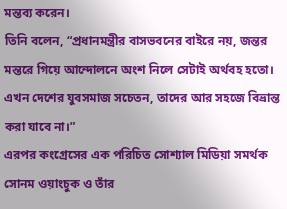মন্তব্য করেন।
তিনি বলেন, “প্রধানমন্ত্রীর বাসভবনের বাইরে নয়, জন্তর মন্তরে গিয়ে আন্দোলনে অংশ নিলে সেটাই অর্থবহ হতো। এখন দেশের যুবসমাজ সচেতন, তাদের আর সহজে বিভ্রান্ত করা যাবে না।”
এরপর কংগ্রেসের এক পরিচিত সোশ্যাল মিডিয়া সমর্থক সোনম ওয়াংচুক ও তাঁর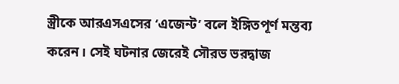স্ত্রীকে আরএসএসের ‘এজেন্ট’ বলে ইঙ্গিতপূর্ণ মন্তব্য করেন। সেই ঘটনার জেরেই সৌরভ ভরদ্বাজ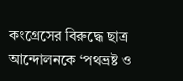কংগ্রেসের বিরুদ্ধে ছাত্র আন্দোলনকে ‘পথভ্রষ্ট ও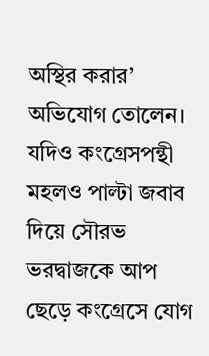অস্থির করার’ অভিযোগ তোলেন।
যদিও কংগ্রেসপন্থী মহলও পাল্টা জবাব দিয়ে সৌরভ ভরদ্বাজকে আপ ছেড়ে কংগ্রেসে যোগ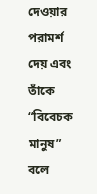দেওয়ার পরামর্শ দেয় এবং তাঁকে “বিবেচক মানুষ” বলে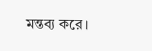মন্তব্য করে।